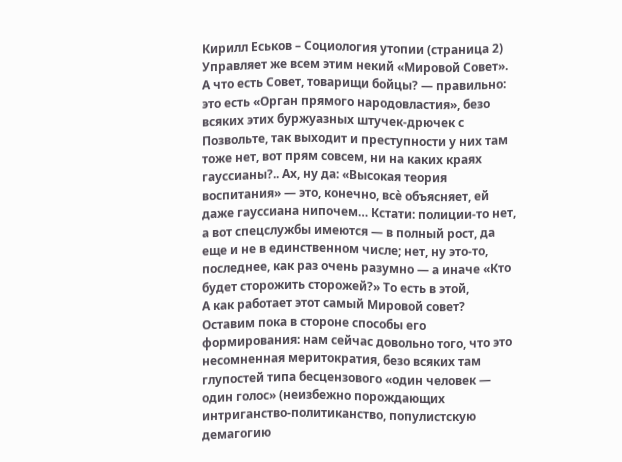Кирилл Еськов – Социология утопии (страница 2)
Управляет же всем этим некий «Мировой Совет». А что есть Совет, товарищи бойцы? — правильно: это есть «Орган прямого народовластия», безо всяких этих буржуазных штучек-дрючек с
Позвольте, так выходит и преступности у них там тоже нет, вот прям совсем, ни на каких краях гауссианы?.. Ах, ну да: «Высокая теория воспитания» — это, конечно, всѐ объясняет, ей даже гауссиана нипочем… Кстати: полиции-то нет, а вот спецслужбы имеются — в полный рост, да еще и не в единственном числе; нет, ну это-то, последнее, как раз очень разумно — а иначе «Кто будет сторожить сторожей?» То есть в этой,
А как работает этот самый Мировой совет? Оставим пока в стороне способы его формирования: нам сейчас довольно того, что это несомненная меритократия, безо всяких там глупостей типа бесцензового «один человек — один голос» (неизбежно порождающих интриганство-политиканство, популистскую демагогию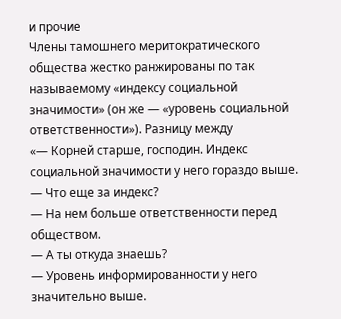и прочие
Члены тамошнего меритократического общества жестко ранжированы по так называемому «индексу социальной значимости» (он же — «уровень социальной ответственности»). Разницу между
«— Корней старше, господин. Индекс социальной значимости у него гораздо выше.
— Что еще за индекс?
— На нем больше ответственности перед обществом.
— А ты откуда знаешь?
— Уровень информированности у него значительно выше.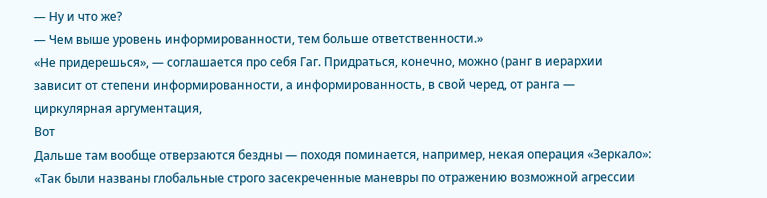— Ну и что же?
— Чем выше уровень информированности, тем больше ответственности.»
«Не придерешься», — соглашается про себя Гаг. Придраться, конечно, можно (ранг в иерархии зависит от степени информированности, а информированность, в свой черед, от ранга — циркулярная аргументация,
Вот
Дальше там вообще отверзаются бездны — походя поминается, например, некая операция «Зеркало»: «Так были названы глобальные строго засекреченные маневры по отражению возможной агрессии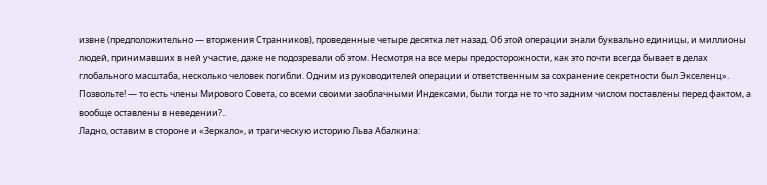извне (предположительно — вторжения Странников), проведенные четыре десятка лет назад. Об этой операции знали буквально единицы, и миллионы людей, принимавших в ней участие, даже не подозревали об этом. Несмотря на все меры предосторожности, как это почти всегда бывает в делах глобального масштаба, несколько человек погибли. Одним из руководителей операции и ответственным за сохранение секретности был Экселенц». Позвольте! — то есть члены Мирового Совета, со всеми своими заоблачными Индексами, были тогда не то что задним числом поставлены перед фактом, а вообще оставлены в неведении?..
Ладно, оставим в стороне и «Зеркало», и трагическую историю Льва Абалкина: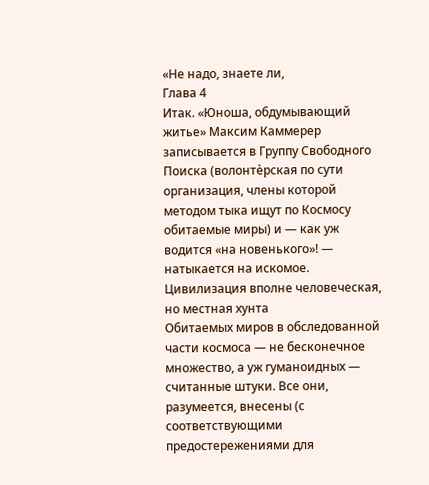«Не надо, знаете ли,
Глава 4
Итак. «Юноша, обдумывающий житье» Максим Каммерер записывается в Группу Свободного Поиска (волонтѐрская по сути организация, члены которой методом тыка ищут по Космосу обитаемые миры) и — как уж водится «на новенького»! — натыкается на искомое. Цивилизация вполне человеческая, но местная хунта
Обитаемых миров в обследованной части космоса — не бесконечное множество, а уж гуманоидных — считанные штуки. Все они, разумеется, внесены (с соответствующими предостережениями для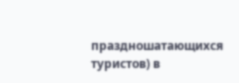праздношатающихся туристов) в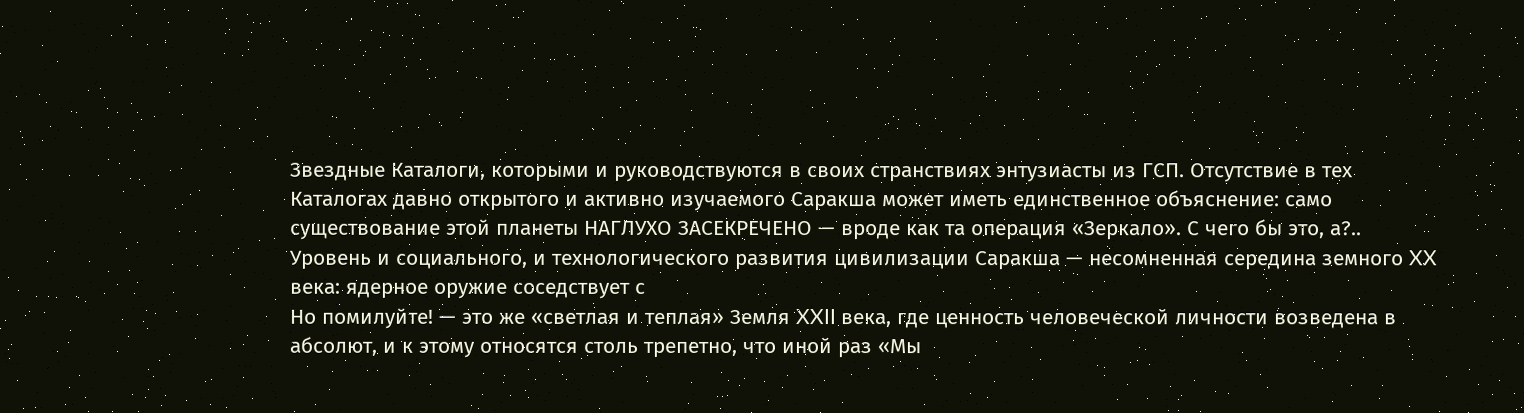Звездные Каталоги, которыми и руководствуются в своих странствиях энтузиасты из ГСП. Отсутствие в тех Каталогах давно открытого и активно изучаемого Саракша может иметь единственное объяснение: само существование этой планеты НАГЛУХО ЗАСЕКРЕЧЕНО — вроде как та операция «Зеркало». С чего бы это, а?..
Уровень и социального, и технологического развития цивилизации Саракша — несомненная середина земного XX века: ядерное оружие соседствует с
Но помилуйте! — это же «светлая и теплая» Земля XXII века, где ценность человеческой личности возведена в абсолют, и к этому относятся столь трепетно, что иной раз «Мы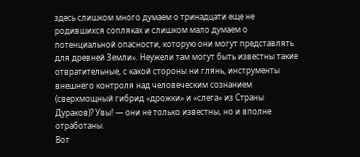здесь слишком много думаем о тринадцати еще не родившихся сопляках и слишком мало думаем о потенциальной опасности, которую они могут представлять для древней Земли». Неужели там могут быть известны такие отвратительные, с какой стороны ни глянь, инструменты внешнего контроля над человеческим сознанием (сверхмощный гибрид «дрожки» и «слега» из Страны Дураков)? Увы! — они не только известны, но и вполне отработаны.
Вот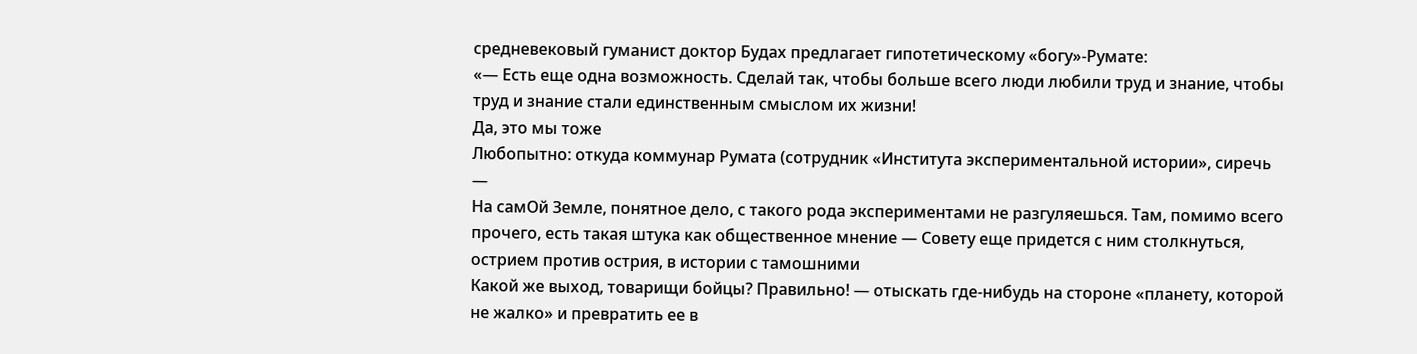средневековый гуманист доктор Будах предлагает гипотетическому «богу»-Румате:
«— Есть еще одна возможность. Сделай так, чтобы больше всего люди любили труд и знание, чтобы труд и знание стали единственным смыслом их жизни!
Да, это мы тоже
Любопытно: откуда коммунар Румата (сотрудник «Института экспериментальной истории», сиречь —
На самОй Земле, понятное дело, с такого рода экспериментами не разгуляешься. Там, помимо всего прочего, есть такая штука как общественное мнение — Совету еще придется с ним столкнуться, острием против острия, в истории с тамошними
Какой же выход, товарищи бойцы? Правильно! — отыскать где-нибудь на стороне «планету, которой не жалко» и превратить ее в